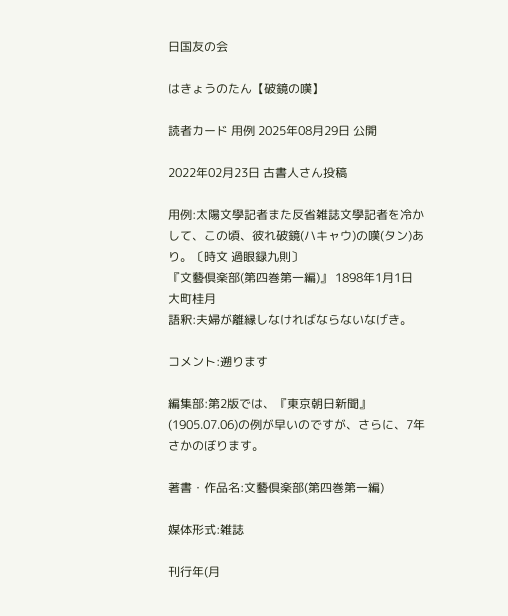日国友の会

はきょうのたん【破鏡の嘆】

読者カード 用例 2025年08月29日 公開

2022年02月23日 古書人さん投稿

用例:太陽文學記者また反省雑誌文學記者を冷かして、この頃、彼れ破鏡(ハキャウ)の嘆(タン)あり。〔時文 過眼録九則〕
『文藝倶楽部(第四巻第一編)』 1898年1月1日 大町桂月
語釈:夫婦が離縁しなければならないなげき。

コメント:遡ります

編集部:第2版では、『東京朝日新聞』(1905.07.06)の例が早いのですが、さらに、7年さかのぼります。

著書・作品名:文藝倶楽部(第四巻第一編)

媒体形式:雑誌

刊行年(月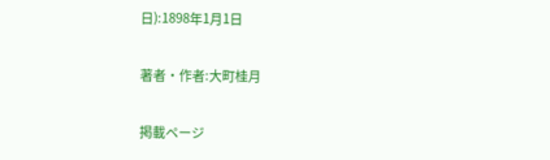日):1898年1月1日

著者・作者:大町桂月

掲載ページ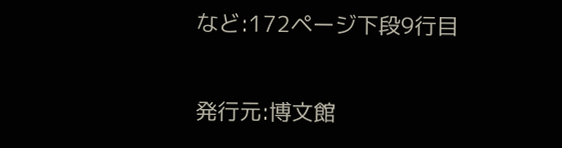など:172ページ下段9行目

発行元:博文館